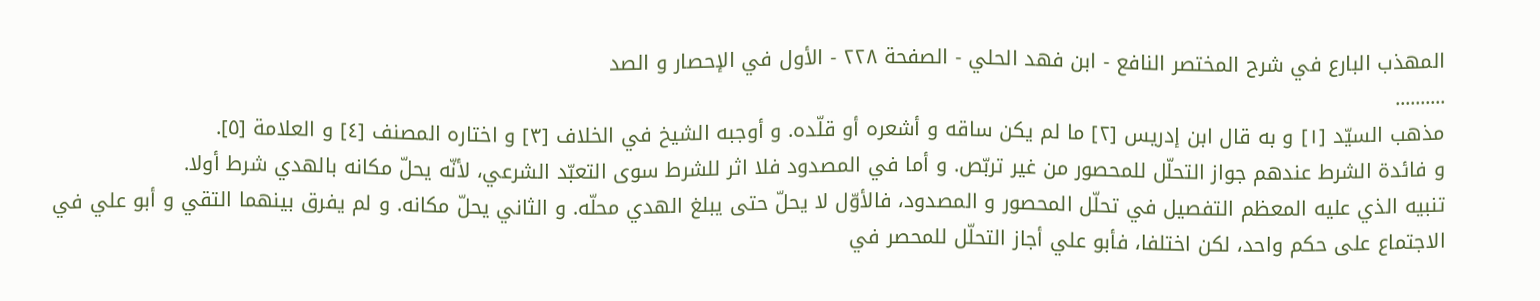المهذب البارع في شرح المختصر النافع - ابن فهد الحلي - الصفحة ٢٢٨ - الأول في الإحصار و الصد
..........
مذهب السيّد [١] و به قال ابن إدريس [٢] ما لم يكن ساقه و أشعره أو قلّده. و أوجبه الشيخ في الخلاف [٣] و اختاره المصنف [٤] و العلامة [٥].
و فائدة الشرط عندهم جواز التحلّل للمحصور من غير تربّص. و أما في المصدود فلا اثر للشرط سوى التعبّد الشرعي، لأنّه يحلّ مكانه بالهدي شرط أولا.
تنبيه الذي عليه المعظم التفصيل في تحلّل المحصور و المصدود، فالأوّل لا يحلّ حتى يبلغ الهدي محلّه. و الثاني يحلّ مكانه. و لم يفرق بينهما التقي و أبو علي في الاجتماع على حكم واحد، لكن اختلفا، فأبو علي أجاز التحلّل للمحصر في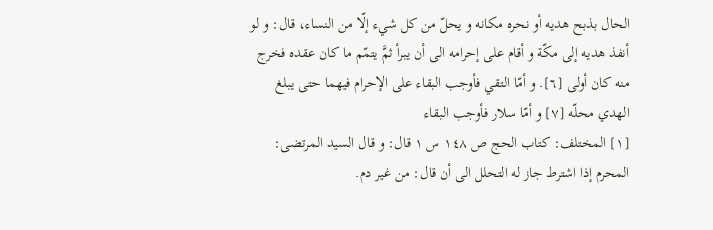الحال بذبح هديه أو نحره مكانه و يحلّ من كل شيء إلّا من النساء، قال: و لو أنفذ هديه إلى مكّة و أقام على إحرامه الى أن يبرأ ثمَّ يتمّم ما كان عقده فخرج منه كان أولى [٦]. و أمّا التقي فأوجب البقاء على الإحرام فيهما حتى يبلغ الهدي محلّه [٧] و أمّا سلار فأوجب البقاء
[١] المختلف: كتاب الحج ص ١٤٨ س ١ قال: و قال السيد المرتضى: المحرم إذا اشترط جاز له التحلل الى أن قال: من غير دم.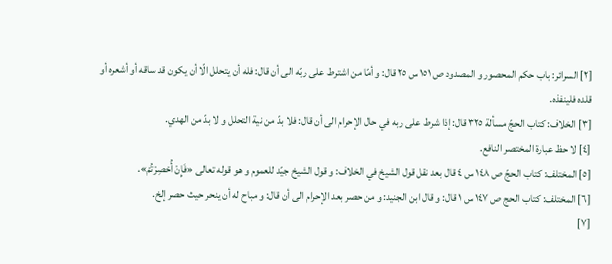[٢] السرائر: باب حكم المحصور و المصدود ص ١٥١ س ٢٥ قال: و أمّا من اشترط على ربّه الى أن قال: فله أن يتحلل الّا أن يكون قد ساقه أو أشعره أو قلده فلينفذه.
[٣] الخلاف: كتاب الحجّ مسألة ٣٢٥ قال: إذا شرط على ربه في حال الإحرام الى أن قال: فلا بدّ من نية التحلل و لا بدّ من الهدي.
[٤] لا حظ عبارة المختصر النافع.
[٥] المختلف: كتاب الحجّ ص ١٤٨ س ٤ قال بعد نقل قول الشيخ في الخلاف: و قول الشيخ جيّد للعموم و هو قوله تعالى «فَإِنْ أُحْصِرْتُمْ».
[٦] المختلف: كتاب الحج ص ١٤٧ س ١ قال: و قال ابن الجنيد: و من حصر بعد الإحرام الى أن قال: و مباح له أن ينحر حيث حصر إلخ.
[٧]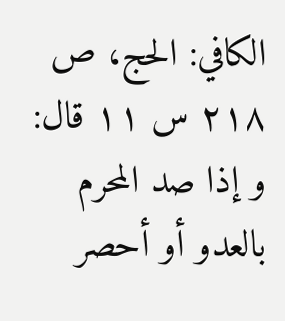الكافي: الحج، ص ٢١٨ س ١١ قال: و إذا صد المحرم بالعدو أو أحصر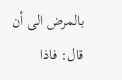بالمرض الى أن قال: فاذا